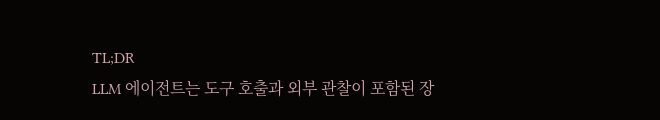TL;DR
LLM 에이전트는 도구 호출과 외부 관찰이 포함된 장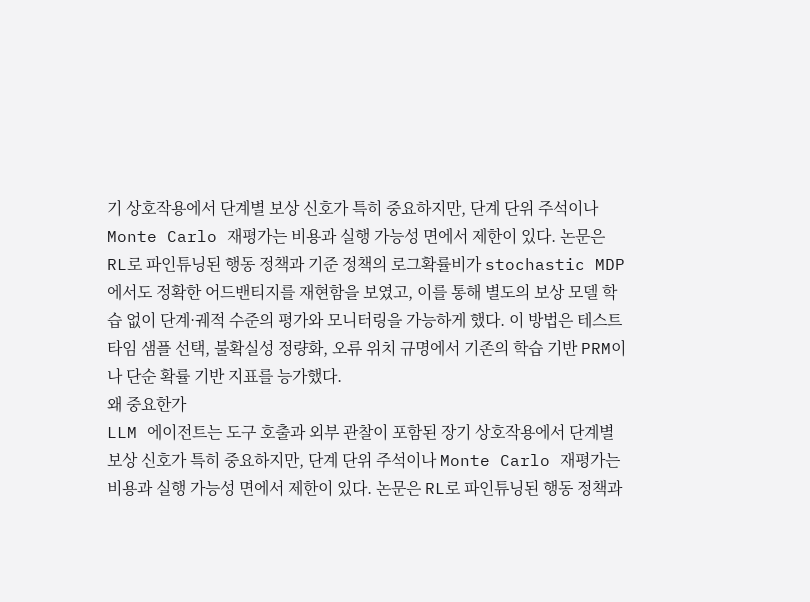기 상호작용에서 단계별 보상 신호가 특히 중요하지만, 단계 단위 주석이나 Monte Carlo 재평가는 비용과 실행 가능성 면에서 제한이 있다. 논문은 RL로 파인튜닝된 행동 정책과 기준 정책의 로그확률비가 stochastic MDP에서도 정확한 어드밴티지를 재현함을 보였고, 이를 통해 별도의 보상 모델 학습 없이 단계·궤적 수준의 평가와 모니터링을 가능하게 했다. 이 방법은 테스트타임 샘플 선택, 불확실성 정량화, 오류 위치 규명에서 기존의 학습 기반 PRM이나 단순 확률 기반 지표를 능가했다.
왜 중요한가
LLM 에이전트는 도구 호출과 외부 관찰이 포함된 장기 상호작용에서 단계별 보상 신호가 특히 중요하지만, 단계 단위 주석이나 Monte Carlo 재평가는 비용과 실행 가능성 면에서 제한이 있다. 논문은 RL로 파인튜닝된 행동 정책과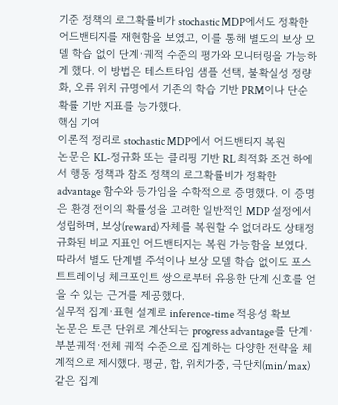기준 정책의 로그확률비가 stochastic MDP에서도 정확한 어드밴티지를 재현함을 보였고, 이를 통해 별도의 보상 모델 학습 없이 단계·궤적 수준의 평가와 모니터링을 가능하게 했다. 이 방법은 테스트타임 샘플 선택, 불확실성 정량화, 오류 위치 규명에서 기존의 학습 기반 PRM이나 단순 확률 기반 지표를 능가했다.
핵심 기여
이론적 정리로 stochastic MDP에서 어드밴티지 복원
논문은 KL-정규화 또는 클리핑 기반 RL 최적화 조건 하에서 행동 정책과 참조 정책의 로그확률비가 정확한 advantage 함수와 등가임을 수학적으로 증명했다. 이 증명은 환경 전이의 확률성을 고려한 일반적인 MDP 설정에서 성립하며, 보상(reward) 자체를 복원할 수 없더라도 상태정규화된 비교 지표인 어드밴티지는 복원 가능함을 보였다. 따라서 별도 단계별 주석이나 보상 모델 학습 없이도 포스트트레이닝 체크포인트 쌍으로부터 유용한 단계 신호를 얻을 수 있는 근거를 제공했다.
실무적 집계·표현 설계로 inference-time 적용성 확보
논문은 토큰 단위로 계산되는 progress advantage를 단계·부분궤적·전체 궤적 수준으로 집계하는 다양한 전략을 체계적으로 제시했다. 평균, 합, 위치가중, 극단치(min/max) 같은 집계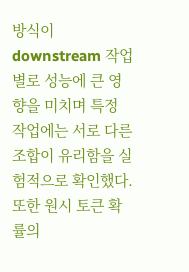방식이 downstream 작업별로 성능에 큰 영향을 미치며 특정 작업에는 서로 다른 조합이 유리함을 실험적으로 확인했다. 또한 원시 토큰 확률의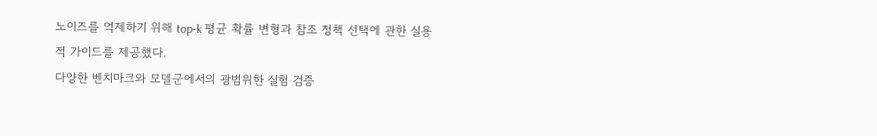노이즈를 억제하기 위해 top-k 평균 확률 변형과 참조 정책 선택에 관한 실용적 가이드를 제공했다.
다양한 벤치마크와 모델군에서의 광범위한 실험 검증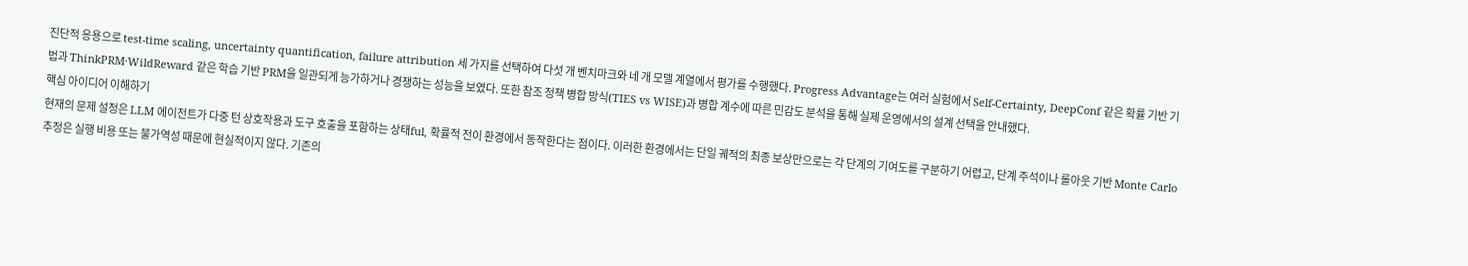진단적 응용으로 test-time scaling, uncertainty quantification, failure attribution 세 가지를 선택하여 다섯 개 벤치마크와 네 개 모델 계열에서 평가를 수행했다. Progress Advantage는 여러 실험에서 Self-Certainty, DeepConf 같은 확률 기반 기법과 ThinkPRM·WildReward 같은 학습 기반 PRM을 일관되게 능가하거나 경쟁하는 성능을 보였다. 또한 참조 정책 병합 방식(TIES vs WISE)과 병합 계수에 따른 민감도 분석을 통해 실제 운영에서의 설계 선택을 안내했다.
핵심 아이디어 이해하기
현재의 문제 설정은 LLM 에이전트가 다중 턴 상호작용과 도구 호출을 포함하는 상태ful, 확률적 전이 환경에서 동작한다는 점이다. 이러한 환경에서는 단일 궤적의 최종 보상만으로는 각 단계의 기여도를 구분하기 어렵고, 단계 주석이나 롤아웃 기반 Monte Carlo 추정은 실행 비용 또는 불가역성 때문에 현실적이지 않다. 기존의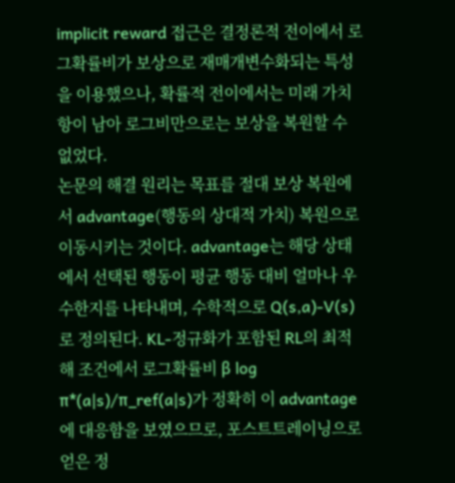implicit reward 접근은 결정론적 전이에서 로그확률비가 보상으로 재매개변수화되는 특성을 이용했으나, 확률적 전이에서는 미래 가치 항이 남아 로그비만으로는 보상을 복원할 수 없었다.
논문의 해결 원리는 목표를 절대 보상 복원에서 advantage(행동의 상대적 가치) 복원으로 이동시키는 것이다. advantage는 해당 상태에서 선택된 행동이 평균 행동 대비 얼마나 우수한지를 나타내며, 수학적으로 Q(s,a)-V(s)로 정의된다. KL-정규화가 포함된 RL의 최적 해 조건에서 로그확률비 β log π*(a|s)/π_ref(a|s)가 정확히 이 advantage에 대응함을 보였으므로, 포스트트레이닝으로 얻은 정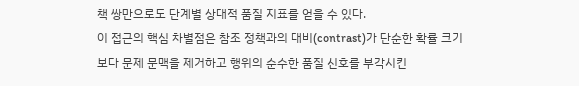책 쌍만으로도 단계별 상대적 품질 지표를 얻을 수 있다.
이 접근의 핵심 차별점은 참조 정책과의 대비(contrast)가 단순한 확률 크기보다 문제 문맥을 제거하고 행위의 순수한 품질 신호를 부각시킨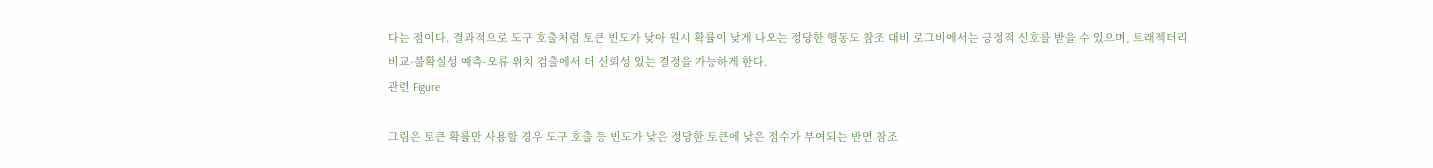다는 점이다. 결과적으로 도구 호출처럼 토큰 빈도가 낮아 원시 확률이 낮게 나오는 정당한 행동도 참조 대비 로그비에서는 긍정적 신호를 받을 수 있으며, 트래젝터리 비교·불확실성 예측·오류 위치 검출에서 더 신뢰성 있는 결정을 가능하게 한다.
관련 Figure

그림은 토큰 확률만 사용할 경우 도구 호출 등 빈도가 낮은 정당한 토큰에 낮은 점수가 부여되는 반면 참조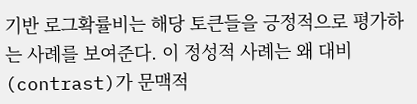기반 로그확률비는 해당 토큰들을 긍정적으로 평가하는 사례를 보여준다. 이 정성적 사례는 왜 대비(contrast)가 문맥적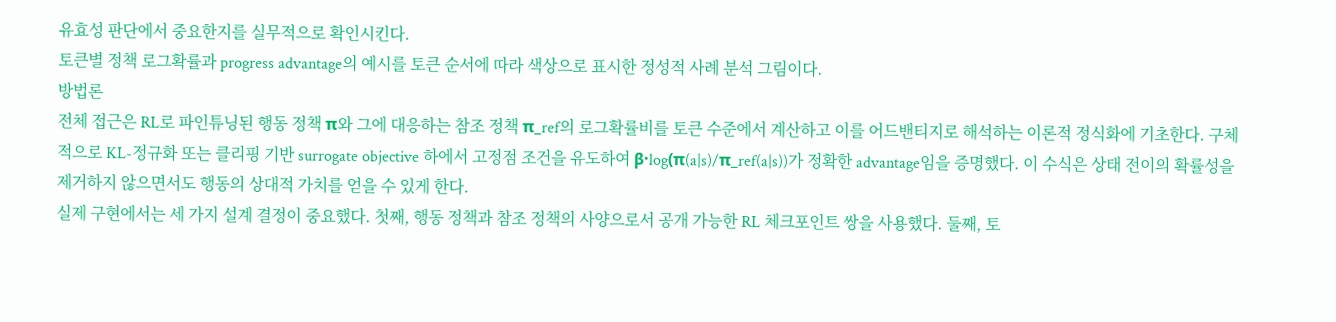유효성 판단에서 중요한지를 실무적으로 확인시킨다.
토큰별 정책 로그확률과 progress advantage의 예시를 토큰 순서에 따라 색상으로 표시한 정성적 사례 분석 그림이다.
방법론
전체 접근은 RL로 파인튜닝된 행동 정책 π와 그에 대응하는 참조 정책 π_ref의 로그확률비를 토큰 수준에서 계산하고 이를 어드밴티지로 해석하는 이론적 정식화에 기초한다. 구체적으로 KL-정규화 또는 클리핑 기반 surrogate objective 하에서 고정점 조건을 유도하여 β·log(π(a|s)/π_ref(a|s))가 정확한 advantage임을 증명했다. 이 수식은 상태 전이의 확률성을 제거하지 않으면서도 행동의 상대적 가치를 얻을 수 있게 한다.
실제 구현에서는 세 가지 설계 결정이 중요했다. 첫째, 행동 정책과 참조 정책의 사양으로서 공개 가능한 RL 체크포인트 쌍을 사용했다. 둘째, 토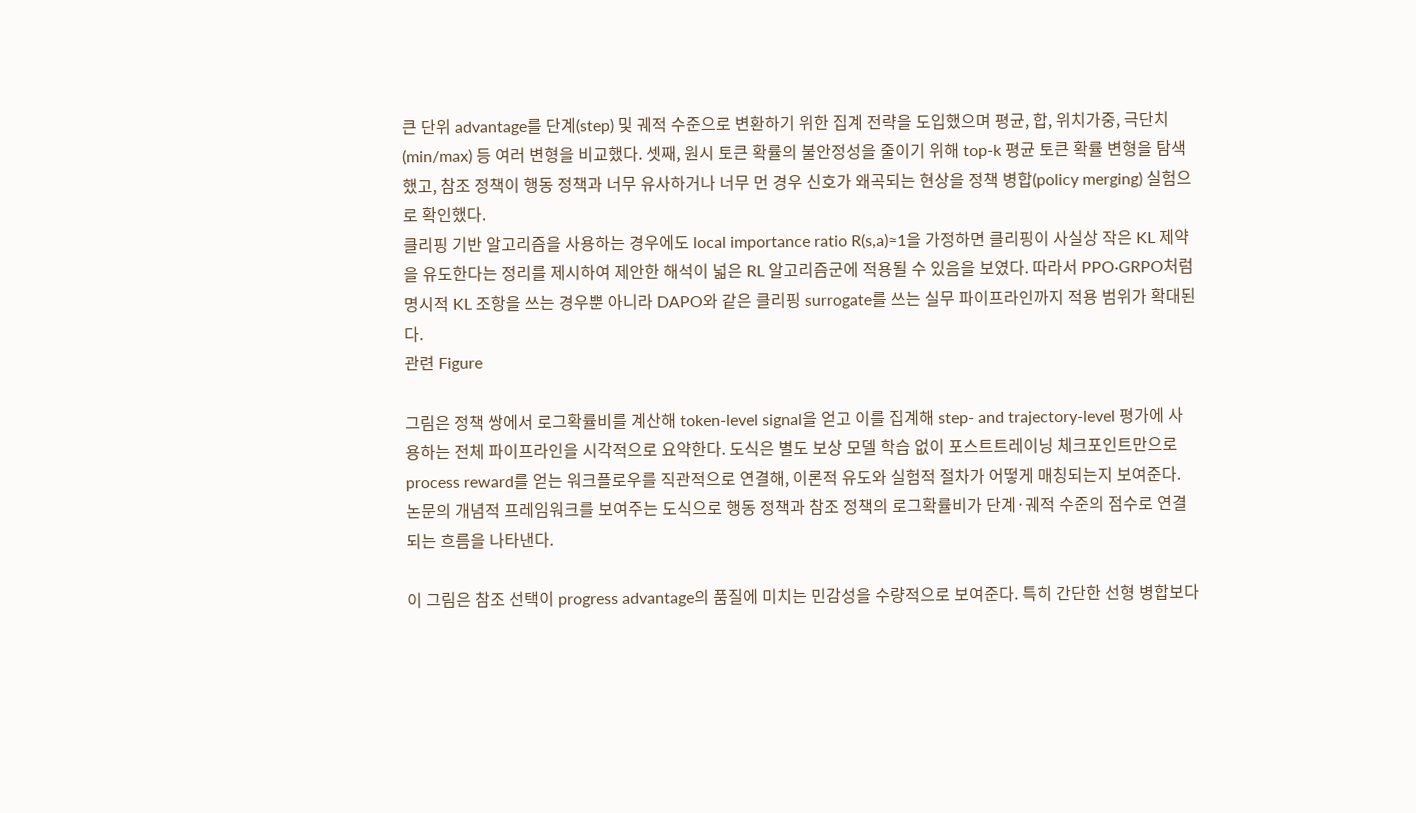큰 단위 advantage를 단계(step) 및 궤적 수준으로 변환하기 위한 집계 전략을 도입했으며 평균, 합, 위치가중, 극단치(min/max) 등 여러 변형을 비교했다. 셋째, 원시 토큰 확률의 불안정성을 줄이기 위해 top-k 평균 토큰 확률 변형을 탐색했고, 참조 정책이 행동 정책과 너무 유사하거나 너무 먼 경우 신호가 왜곡되는 현상을 정책 병합(policy merging) 실험으로 확인했다.
클리핑 기반 알고리즘을 사용하는 경우에도 local importance ratio R(s,a)≈1을 가정하면 클리핑이 사실상 작은 KL 제약을 유도한다는 정리를 제시하여 제안한 해석이 넓은 RL 알고리즘군에 적용될 수 있음을 보였다. 따라서 PPO·GRPO처럼 명시적 KL 조항을 쓰는 경우뿐 아니라 DAPO와 같은 클리핑 surrogate를 쓰는 실무 파이프라인까지 적용 범위가 확대된다.
관련 Figure

그림은 정책 쌍에서 로그확률비를 계산해 token-level signal을 얻고 이를 집계해 step- and trajectory-level 평가에 사용하는 전체 파이프라인을 시각적으로 요약한다. 도식은 별도 보상 모델 학습 없이 포스트트레이닝 체크포인트만으로 process reward를 얻는 워크플로우를 직관적으로 연결해, 이론적 유도와 실험적 절차가 어떻게 매칭되는지 보여준다.
논문의 개념적 프레임워크를 보여주는 도식으로 행동 정책과 참조 정책의 로그확률비가 단계·궤적 수준의 점수로 연결되는 흐름을 나타낸다.

이 그림은 참조 선택이 progress advantage의 품질에 미치는 민감성을 수량적으로 보여준다. 특히 간단한 선형 병합보다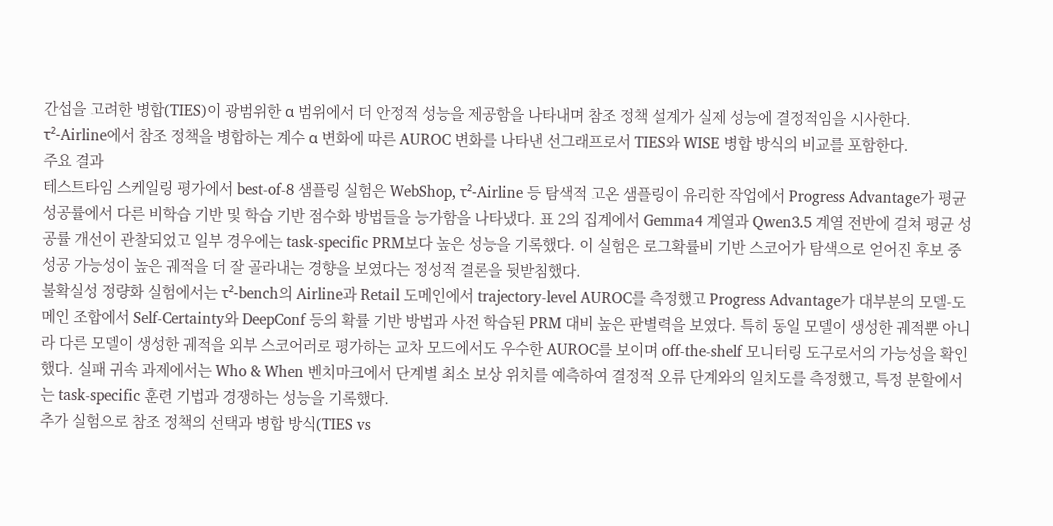간섭을 고려한 병합(TIES)이 광범위한 α 범위에서 더 안정적 성능을 제공함을 나타내며 참조 정책 설계가 실제 성능에 결정적임을 시사한다.
τ²-Airline에서 참조 정책을 병합하는 계수 α 변화에 따른 AUROC 변화를 나타낸 선그래프로서 TIES와 WISE 병합 방식의 비교를 포함한다.
주요 결과
테스트타임 스케일링 평가에서 best-of-8 샘플링 실험은 WebShop, τ²-Airline 등 탐색적 고온 샘플링이 유리한 작업에서 Progress Advantage가 평균 성공률에서 다른 비학습 기반 및 학습 기반 점수화 방법들을 능가함을 나타냈다. 표 2의 집계에서 Gemma4 계열과 Qwen3.5 계열 전반에 걸쳐 평균 성공률 개선이 관찰되었고 일부 경우에는 task-specific PRM보다 높은 성능을 기록했다. 이 실험은 로그확률비 기반 스코어가 탐색으로 얻어진 후보 중 성공 가능성이 높은 궤적을 더 잘 골라내는 경향을 보였다는 정성적 결론을 뒷받침했다.
불확실성 정량화 실험에서는 τ²-bench의 Airline과 Retail 도메인에서 trajectory-level AUROC를 측정했고 Progress Advantage가 대부분의 모델-도메인 조합에서 Self-Certainty와 DeepConf 등의 확률 기반 방법과 사전 학습된 PRM 대비 높은 판별력을 보였다. 특히 동일 모델이 생성한 궤적뿐 아니라 다른 모델이 생성한 궤적을 외부 스코어러로 평가하는 교차 모드에서도 우수한 AUROC를 보이며 off-the-shelf 모니터링 도구로서의 가능성을 확인했다. 실패 귀속 과제에서는 Who & When 벤치마크에서 단계별 최소 보상 위치를 예측하여 결정적 오류 단계와의 일치도를 측정했고, 특정 분할에서는 task-specific 훈련 기법과 경쟁하는 성능을 기록했다.
추가 실험으로 참조 정책의 선택과 병합 방식(TIES vs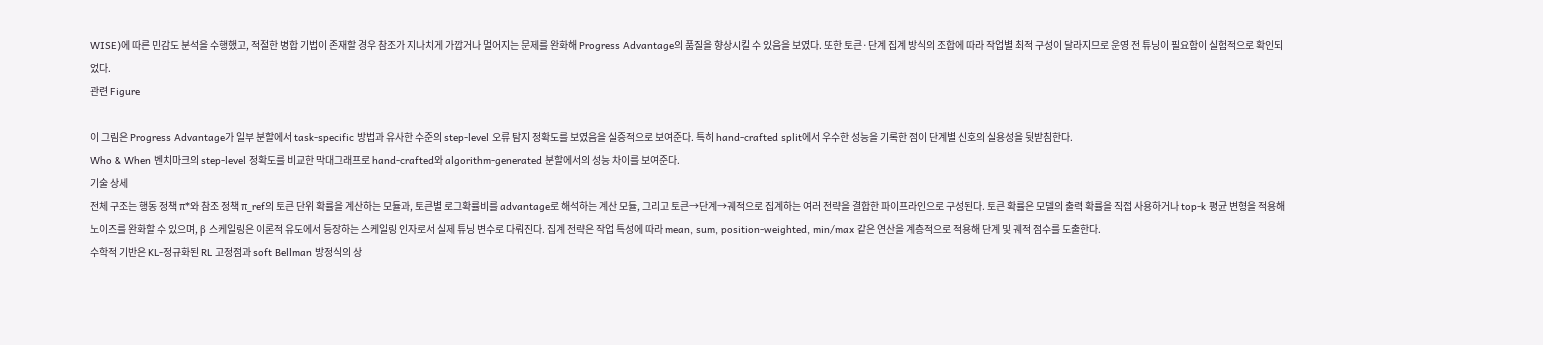WISE)에 따른 민감도 분석을 수행했고, 적절한 병합 기법이 존재할 경우 참조가 지나치게 가깝거나 멀어지는 문제를 완화해 Progress Advantage의 품질을 향상시킬 수 있음을 보였다. 또한 토큰·단계 집계 방식의 조합에 따라 작업별 최적 구성이 달라지므로 운영 전 튜닝이 필요함이 실험적으로 확인되었다.
관련 Figure

이 그림은 Progress Advantage가 일부 분할에서 task-specific 방법과 유사한 수준의 step-level 오류 탐지 정확도를 보였음을 실증적으로 보여준다. 특히 hand-crafted split에서 우수한 성능을 기록한 점이 단계별 신호의 실용성을 뒷받침한다.
Who & When 벤치마크의 step-level 정확도를 비교한 막대그래프로 hand-crafted와 algorithm-generated 분할에서의 성능 차이를 보여준다.
기술 상세
전체 구조는 행동 정책 π*와 참조 정책 π_ref의 토큰 단위 확률을 계산하는 모듈과, 토큰별 로그확률비를 advantage로 해석하는 계산 모듈, 그리고 토큰→단계→궤적으로 집계하는 여러 전략을 결합한 파이프라인으로 구성된다. 토큰 확률은 모델의 출력 확률을 직접 사용하거나 top-k 평균 변형을 적용해 노이즈를 완화할 수 있으며, β 스케일링은 이론적 유도에서 등장하는 스케일링 인자로서 실제 튜닝 변수로 다뤄진다. 집계 전략은 작업 특성에 따라 mean, sum, position-weighted, min/max 같은 연산을 계층적으로 적용해 단계 및 궤적 점수를 도출한다.
수학적 기반은 KL-정규화된 RL 고정점과 soft Bellman 방정식의 상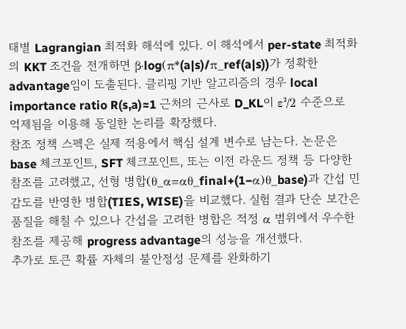태별 Lagrangian 최적화 해석에 있다. 이 해석에서 per-state 최적화의 KKT 조건을 전개하면 β·log(π*(a|s)/π_ref(a|s))가 정확한 advantage임이 도출된다. 클리핑 기반 알고리즘의 경우 local importance ratio R(s,a)≈1 근처의 근사로 D_KL이 ε²/2 수준으로 억제됨을 이용해 동일한 논리를 확장했다.
참조 정책 스펙은 실제 적용에서 핵심 설계 변수로 남는다. 논문은 base 체크포인트, SFT 체크포인트, 또는 이전 라운드 정책 등 다양한 참조를 고려했고, 선형 병합(θ_α=αθ_final+(1−α)θ_base)과 간섭 민감도를 반영한 병합(TIES, WISE)을 비교했다. 실험 결과 단순 보간은 품질을 해칠 수 있으나 간섭을 고려한 병합은 적정 α 범위에서 우수한 참조를 제공해 progress advantage의 성능을 개선했다.
추가로 토큰 확률 자체의 불안정성 문제를 완화하기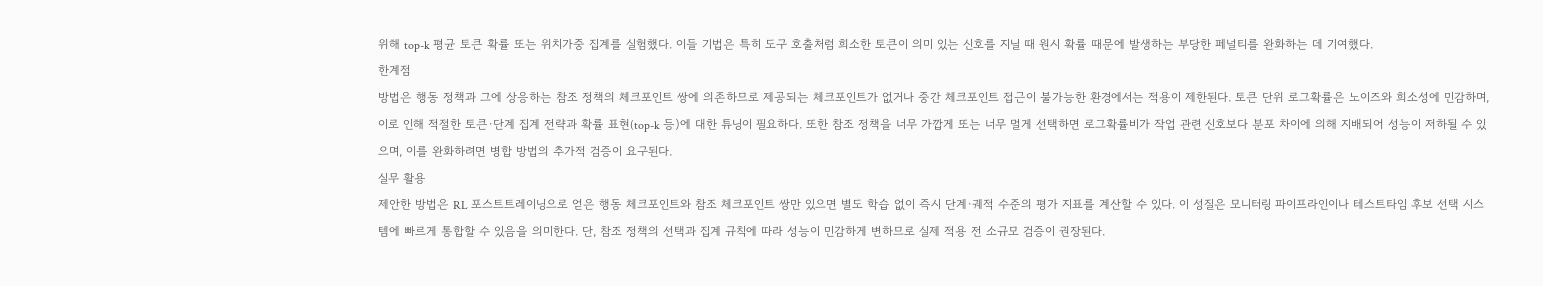위해 top-k 평균 토큰 확률 또는 위치가중 집계를 실험했다. 이들 기법은 특히 도구 호출처럼 희소한 토큰이 의미 있는 신호를 지닐 때 원시 확률 때문에 발생하는 부당한 페널티를 완화하는 데 기여했다.
한계점
방법은 행동 정책과 그에 상응하는 참조 정책의 체크포인트 쌍에 의존하므로 제공되는 체크포인트가 없거나 중간 체크포인트 접근이 불가능한 환경에서는 적용이 제한된다. 토큰 단위 로그확률은 노이즈와 희소성에 민감하며, 이로 인해 적절한 토큰·단계 집계 전략과 확률 표현(top-k 등)에 대한 튜닝이 필요하다. 또한 참조 정책을 너무 가깝게 또는 너무 멀게 선택하면 로그확률비가 작업 관련 신호보다 분포 차이에 의해 지배되어 성능이 저하될 수 있으며, 이를 완화하려면 병합 방법의 추가적 검증이 요구된다.
실무 활용
제안한 방법은 RL 포스트트레이닝으로 얻은 행동 체크포인트와 참조 체크포인트 쌍만 있으면 별도 학습 없이 즉시 단계·궤적 수준의 평가 지표를 계산할 수 있다. 이 성질은 모니터링 파이프라인이나 테스트타임 후보 선택 시스템에 빠르게 통합할 수 있음을 의미한다. 단, 참조 정책의 선택과 집계 규칙에 따라 성능이 민감하게 변하므로 실제 적용 전 소규모 검증이 권장된다.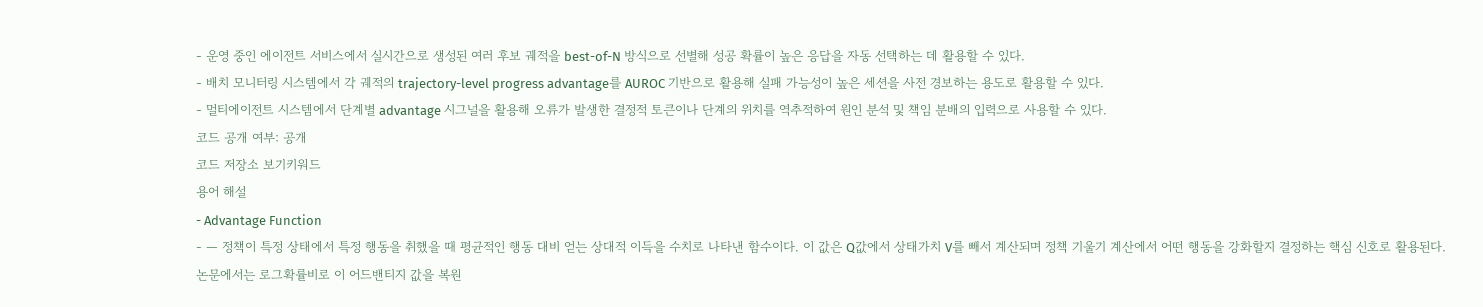- 운영 중인 에이전트 서비스에서 실시간으로 생성된 여러 후보 궤적을 best-of-N 방식으로 선별해 성공 확률이 높은 응답을 자동 선택하는 데 활용할 수 있다.
- 배치 모니터링 시스템에서 각 궤적의 trajectory-level progress advantage를 AUROC 기반으로 활용해 실패 가능성이 높은 세션을 사전 경보하는 용도로 활용할 수 있다.
- 멀티에이전트 시스템에서 단계별 advantage 시그널을 활용해 오류가 발생한 결정적 토큰이나 단계의 위치를 역추적하여 원인 분석 및 책임 분배의 입력으로 사용할 수 있다.
코드 공개 여부: 공개
코드 저장소 보기키워드
용어 해설
- Advantage Function
- — 정책이 특정 상태에서 특정 행동을 취했을 때 평균적인 행동 대비 얻는 상대적 이득을 수치로 나타낸 함수이다. 이 값은 Q값에서 상태가치 V를 빼서 계산되며 정책 기울기 계산에서 어떤 행동을 강화할지 결정하는 핵심 신호로 활용된다. 논문에서는 로그확률비로 이 어드밴티지 값을 복원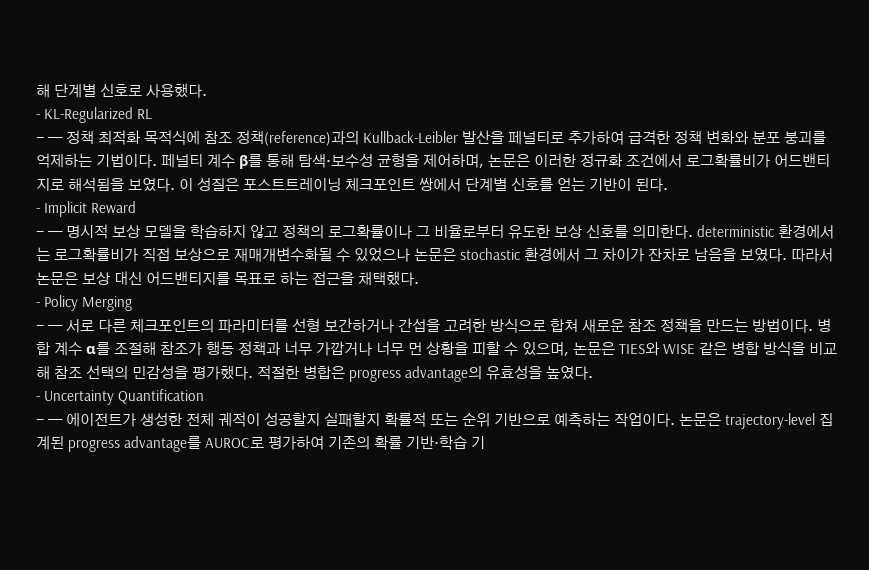해 단계별 신호로 사용했다.
- KL-Regularized RL
- — 정책 최적화 목적식에 참조 정책(reference)과의 Kullback-Leibler 발산을 페널티로 추가하여 급격한 정책 변화와 분포 붕괴를 억제하는 기법이다. 페널티 계수 β를 통해 탐색·보수성 균형을 제어하며, 논문은 이러한 정규화 조건에서 로그확률비가 어드밴티지로 해석됨을 보였다. 이 성질은 포스트트레이닝 체크포인트 쌍에서 단계별 신호를 얻는 기반이 된다.
- Implicit Reward
- — 명시적 보상 모델을 학습하지 않고 정책의 로그확률이나 그 비율로부터 유도한 보상 신호를 의미한다. deterministic 환경에서는 로그확률비가 직접 보상으로 재매개변수화될 수 있었으나 논문은 stochastic 환경에서 그 차이가 잔차로 남음을 보였다. 따라서 논문은 보상 대신 어드밴티지를 목표로 하는 접근을 채택했다.
- Policy Merging
- — 서로 다른 체크포인트의 파라미터를 선형 보간하거나 간섭을 고려한 방식으로 합쳐 새로운 참조 정책을 만드는 방법이다. 병합 계수 α를 조절해 참조가 행동 정책과 너무 가깝거나 너무 먼 상황을 피할 수 있으며, 논문은 TIES와 WISE 같은 병합 방식을 비교해 참조 선택의 민감성을 평가했다. 적절한 병합은 progress advantage의 유효성을 높였다.
- Uncertainty Quantification
- — 에이전트가 생성한 전체 궤적이 성공할지 실패할지 확률적 또는 순위 기반으로 예측하는 작업이다. 논문은 trajectory-level 집계된 progress advantage를 AUROC로 평가하여 기존의 확률 기반·학습 기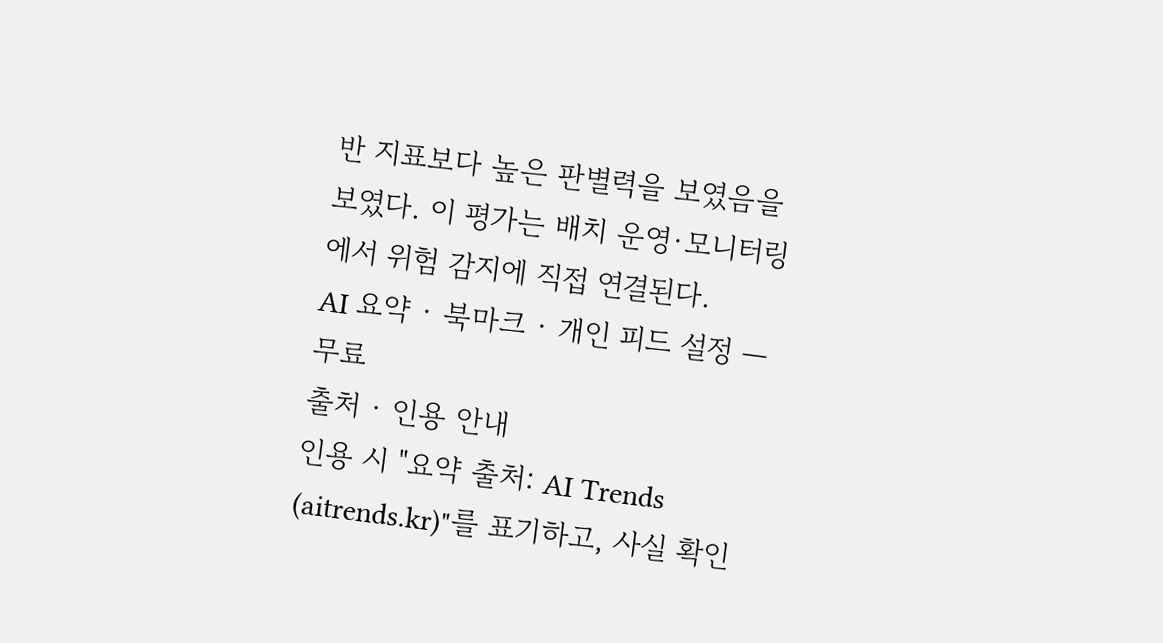반 지표보다 높은 판별력을 보였음을 보였다. 이 평가는 배치 운영·모니터링에서 위험 감지에 직접 연결된다.
AI 요약 · 북마크 · 개인 피드 설정 — 무료
출처 · 인용 안내
인용 시 "요약 출처: AI Trends (aitrends.kr)"를 표기하고, 사실 확인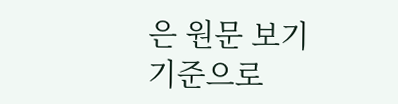은 원문 보기 기준으로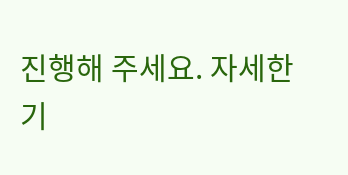진행해 주세요. 자세한 기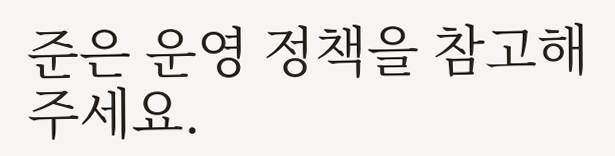준은 운영 정책을 참고해 주세요.